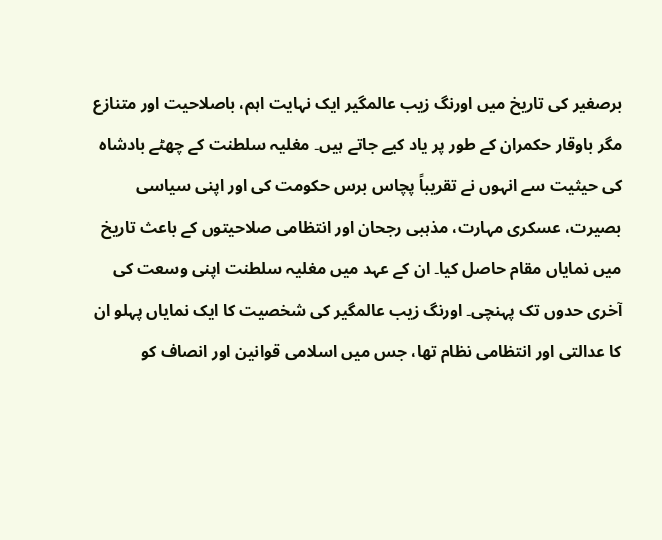برصغیر کی تاریخ میں اورنگ زیب عالمگیر ایک نہایت اہم، باصلاحیت اور متنازع مگر باوقار حکمران کے طور پر یاد کیے جاتے ہیں۔ مغلیہ سلطنت کے چھٹے بادشاہ کی حیثیت سے انہوں نے تقریباً پچاس برس حکومت کی اور اپنی سیاسی بصیرت، عسکری مہارت، مذہبی رجحان اور انتظامی صلاحیتوں کے باعث تاریخ میں نمایاں مقام حاصل کیا۔ ان کے عہد میں مغلیہ سلطنت اپنی وسعت کی آخری حدوں تک پہنچی۔ اورنگ زیب عالمگیر کی شخصیت کا ایک نمایاں پہلو ان کا عدالتی اور انتظامی نظام تھا، جس میں اسلامی قوانین اور انصاف کو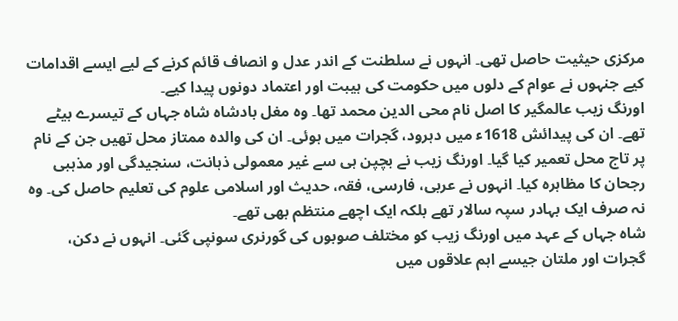مرکزی حیثیت حاصل تھی۔ انہوں نے سلطنت کے اندر عدل و انصاف قائم کرنے کے لیے ایسے اقدامات کیے جنہوں نے عوام کے دلوں میں حکومت کی ہیبت اور اعتماد دونوں پیدا کیے۔
اورنگ زیب عالمگیر کا اصل نام محی الدین محمد تھا۔ وہ مغل بادشاہ شاہ جہاں کے تیسرے بیٹے تھے۔ ان کی پیدائش 1618ء میں دہرود، گجرات میں ہوئی۔ ان کی والدہ ممتاز محل تھیں جن کے نام پر تاج محل تعمیر کیا گیا۔ اورنگ زیب نے بچپن ہی سے غیر معمولی ذہانت، سنجیدگی اور مذہبی رجحان کا مظاہرہ کیا۔ انہوں نے عربی، فارسی، فقہ، حدیث اور اسلامی علوم کی تعلیم حاصل کی۔ وہ نہ صرف ایک بہادر سپہ سالار تھے بلکہ ایک اچھے منتظم بھی تھے۔
شاہ جہاں کے عہد میں اورنگ زیب کو مختلف صوبوں کی گورنری سونپی گئی۔ انہوں نے دکن، گجرات اور ملتان جیسے اہم علاقوں میں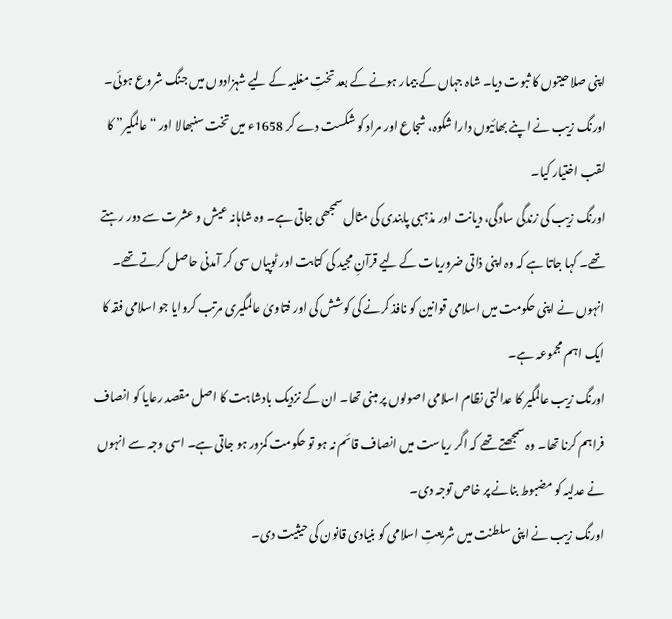اپنی صلاحیتوں کا ثبوت دیا۔ شاہ جہاں کے بیمار ہونے کے بعد تختِ مغلیہ کے لیے شہزادوں میں جنگ شروع ہوئی۔ اورنگ زیب نے اپنے بھائیوں دارا شکوہ، شجاع اور مراد کو شکست دے کر 1658ء میں تخت سنبھالا اور “عالمگیر” کا لقب اختیار کیا۔
اورنگ زیب کی زندگی سادگی، دیانت اور مذہبی پابندی کی مثال سمجھی جاتی ہے۔ وہ شاہانہ عیش و عشرت سے دور رہتے تھے۔ کہا جاتا ہے کہ وہ اپنی ذاتی ضروریات کے لیے قرآنِ مجید کی کتابت اور ٹوپیاں سی کر آمدنی حاصل کرتے تھے۔ انہوں نے اپنی حکومت میں اسلامی قوانین کو نافذ کرنے کی کوشش کی اور فتاویٰ عالمگیری مرتب کروایا جو اسلامی فقہ کا ایک اہم مجموعہ ہے۔
اورنگ زیب عالمگیر کا عدالتی نظام اسلامی اصولوں پر مبنی تھا۔ ان کے نزدیک بادشاہت کا اصل مقصد رعایا کو انصاف فراہم کرنا تھا۔ وہ سمجھتے تھے کہ اگر ریاست میں انصاف قائم نہ ہو تو حکومت کمزور ہو جاتی ہے۔ اسی وجہ سے انہوں نے عدلیہ کو مضبوط بنانے پر خاص توجہ دی۔
اورنگ زیب نے اپنی سلطنت میں شریعتِ اسلامی کو بنیادی قانون کی حیثیت دی۔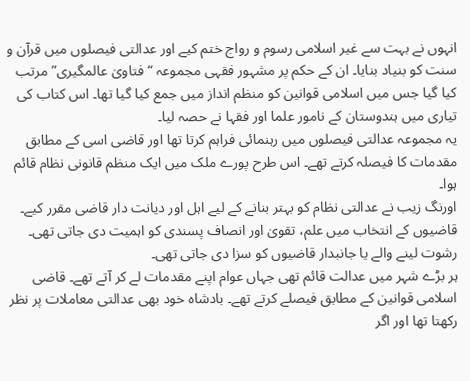انہوں نے بہت سے غیر اسلامی رسوم و رواج ختم کیے اور عدالتی فیصلوں میں قرآن و سنت کو بنیاد بنایا۔ ان کے حکم پر مشہور فقہی مجموعہ “فتاویٰ عالمگیری” مرتب کیا گیا جس میں اسلامی قوانین کو منظم انداز میں جمع کیا گیا تھا۔ اس کتاب کی تیاری میں ہندوستان کے نامور علما اور فقہا نے حصہ لیا۔
یہ مجموعہ عدالتی فیصلوں میں رہنمائی فراہم کرتا تھا اور قاضی اسی کے مطابق مقدمات کا فیصلہ کرتے تھے۔ اس طرح پورے ملک میں ایک منظم قانونی نظام قائم ہوا۔
اورنگ زیب نے عدالتی نظام کو بہتر بنانے کے لیے اہل اور دیانت دار قاضی مقرر کیے۔ قاضیوں کے انتخاب میں علم، تقویٰ اور انصاف پسندی کو اہمیت دی جاتی تھی۔ رشوت لینے والے یا جانبدار قاضیوں کو سزا دی جاتی تھی۔
ہر بڑے شہر میں عدالت قائم تھی جہاں عوام اپنے مقدمات لے کر آتے تھے۔ قاضی اسلامی قوانین کے مطابق فیصلے کرتے تھے۔ بادشاہ خود بھی عدالتی معاملات پر نظر رکھتا تھا اور اگر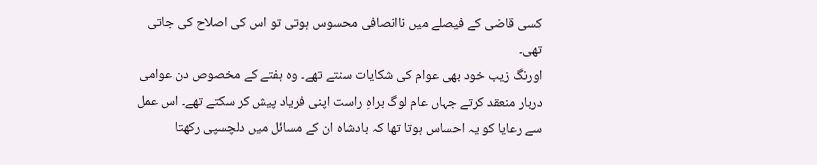کسی قاضی کے فیصلے میں ناانصافی محسوس ہوتی تو اس کی اصلاح کی جاتی تھی۔
اورنگ زیب خود بھی عوام کی شکایات سنتے تھے۔ وہ ہفتے کے مخصوص دن عوامی دربار منعقد کرتے جہاں عام لوگ براہِ راست اپنی فریاد پیش کر سکتے تھے۔ اس عمل سے رعایا کو یہ احساس ہوتا تھا کہ بادشاہ ان کے مسائل میں دلچسپی رکھتا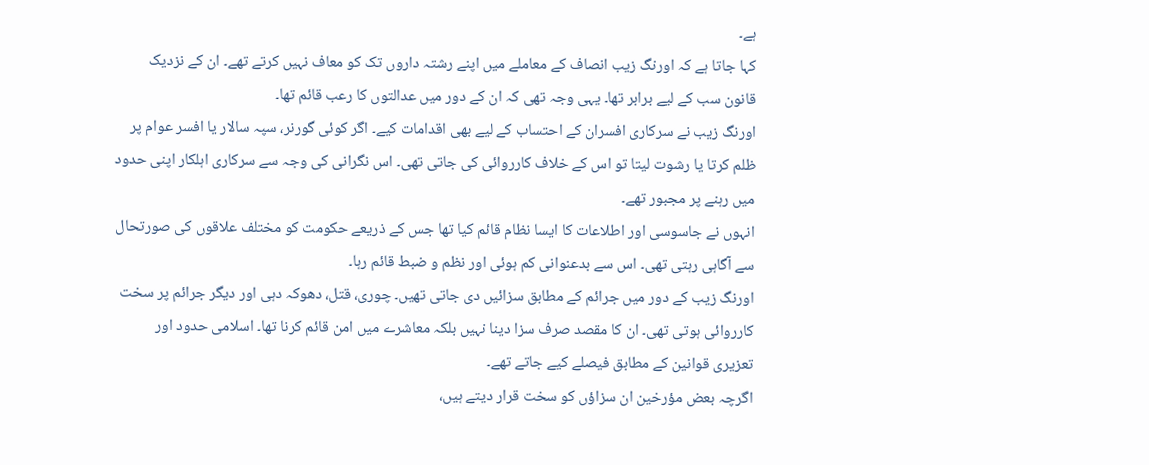ہے۔
کہا جاتا ہے کہ اورنگ زیب انصاف کے معاملے میں اپنے رشتہ داروں تک کو معاف نہیں کرتے تھے۔ ان کے نزدیک قانون سب کے لیے برابر تھا۔ یہی وجہ تھی کہ ان کے دور میں عدالتوں کا رعب قائم تھا۔
اورنگ زیب نے سرکاری افسران کے احتساب کے لیے بھی اقدامات کیے۔ اگر کوئی گورنر، سپہ سالار یا افسر عوام پر ظلم کرتا یا رشوت لیتا تو اس کے خلاف کارروائی کی جاتی تھی۔ اس نگرانی کی وجہ سے سرکاری اہلکار اپنی حدود میں رہنے پر مجبور تھے۔
انہوں نے جاسوسی اور اطلاعات کا ایسا نظام قائم کیا تھا جس کے ذریعے حکومت کو مختلف علاقوں کی صورتحال سے آگاہی رہتی تھی۔ اس سے بدعنوانی کم ہوئی اور نظم و ضبط قائم رہا۔
اورنگ زیب کے دور میں جرائم کے مطابق سزائیں دی جاتی تھیں۔ چوری، قتل، دھوکہ دہی اور دیگر جرائم پر سخت کارروائی ہوتی تھی۔ ان کا مقصد صرف سزا دینا نہیں بلکہ معاشرے میں امن قائم کرنا تھا۔ اسلامی حدود اور تعزیری قوانین کے مطابق فیصلے کیے جاتے تھے۔
اگرچہ بعض مؤرخین ان سزاؤں کو سخت قرار دیتے ہیں،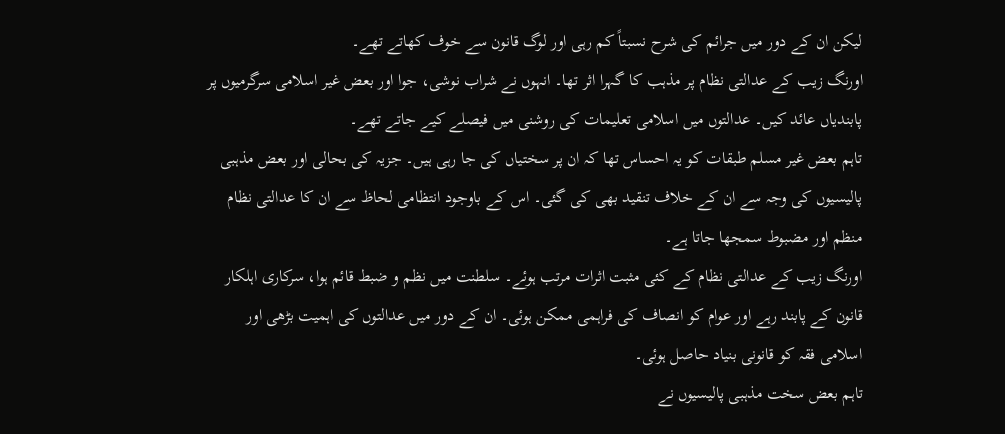لیکن ان کے دور میں جرائم کی شرح نسبتاً کم رہی اور لوگ قانون سے خوف کھاتے تھے۔
اورنگ زیب کے عدالتی نظام پر مذہب کا گہرا اثر تھا۔ انہوں نے شراب نوشی، جوا اور بعض غیر اسلامی سرگرمیوں پر پابندیاں عائد کیں۔ عدالتوں میں اسلامی تعلیمات کی روشنی میں فیصلے کیے جاتے تھے۔
تاہم بعض غیر مسلم طبقات کو یہ احساس تھا کہ ان پر سختیاں کی جا رہی ہیں۔ جزیہ کی بحالی اور بعض مذہبی پالیسیوں کی وجہ سے ان کے خلاف تنقید بھی کی گئی۔ اس کے باوجود انتظامی لحاظ سے ان کا عدالتی نظام منظم اور مضبوط سمجھا جاتا ہے۔
اورنگ زیب کے عدالتی نظام کے کئی مثبت اثرات مرتب ہوئے۔ سلطنت میں نظم و ضبط قائم ہوا، سرکاری اہلکار قانون کے پابند رہے اور عوام کو انصاف کی فراہمی ممکن ہوئی۔ ان کے دور میں عدالتوں کی اہمیت بڑھی اور اسلامی فقہ کو قانونی بنیاد حاصل ہوئی۔
تاہم بعض سخت مذہبی پالیسیوں نے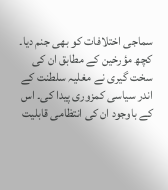سماجی اختلافات کو بھی جنم دیا۔ کچھ مؤرخین کے مطابق ان کی سخت گیری نے مغلیہ سلطنت کے اندر سیاسی کمزوری پیدا کی۔ اس کے باوجود ان کی انتظامی قابلیت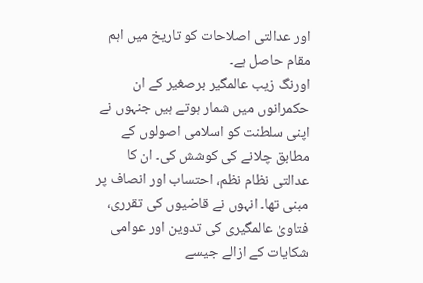اور عدالتی اصلاحات کو تاریخ میں اہم مقام حاصل ہے۔
اورنگ زیب عالمگیر برصغیر کے ان حکمرانوں میں شمار ہوتے ہیں جنہوں نے اپنی سلطنت کو اسلامی اصولوں کے مطابق چلانے کی کوشش کی۔ ان کا عدالتی نظام نظم، احتساب اور انصاف پر مبنی تھا۔ انہوں نے قاضیوں کی تقرری، فتاویٰ عالمگیری کی تدوین اور عوامی شکایات کے ازالے جیسے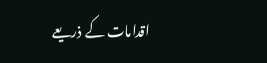اقدامات کے ذریعے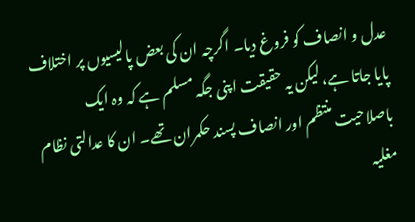عدل و انصاف کو فروغ دیا۔ اگرچہ ان کی بعض پالیسیوں پر اختلاف پایا جاتا ہے، لیکن یہ حقیقت اپنی جگہ مسلم ہے کہ وہ ایک باصلاحیت منتظم اور انصاف پسند حکمران تھے۔ ان کا عدالتی نظام مغلیہ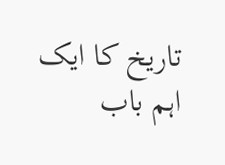تاریخ کا ایک اہم باب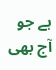ہے جو آج بھی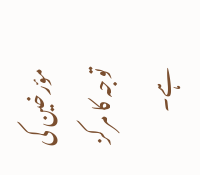مؤرخین کی توجہ کا مرکز ہے۔